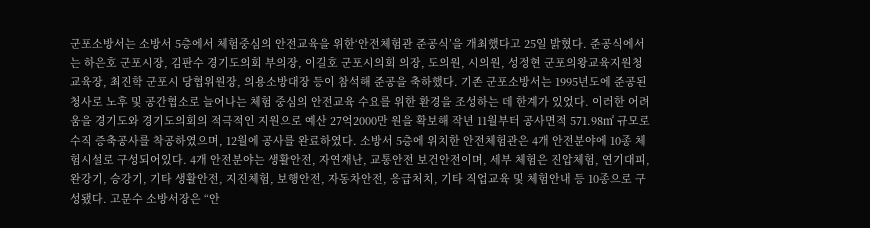군포소방서는 소방서 5층에서 체험중심의 안전교육을 위한‘안전체험관 준공식’을 개최했다고 25일 밝혔다. 준공식에서는 하은호 군포시장, 김판수 경기도의회 부의장, 이길호 군포시의회 의장, 도의원, 시의원, 성정현 군포의왕교육지원청 교육장, 최진학 군포시 당협위원장, 의용소방대장 등이 참석해 준공을 축하했다. 기존 군포소방서는 1995년도에 준공된 청사로 노후 및 공간협소로 늘어나는 체험 중심의 안전교육 수요를 위한 환경을 조성하는 데 한계가 있었다. 이러한 어려움을 경기도와 경기도의회의 적극적인 지원으로 예산 27억2000만 원을 확보해 작년 11월부터 공사면적 571.98㎡ 규모로 수직 증축공사를 착공하였으며, 12월에 공사를 완료하였다. 소방서 5층에 위치한 안전체험관은 4개 안전분야에 10종 체험시설로 구성되어있다. 4개 안전분야는 생활안전, 자연재난, 교통안전 보건안전이며, 세부 체험은 진압체험, 연기대피, 완강기, 승강기, 기타 생활안전, 지진체험, 보행안전, 자동차안전, 응급처치, 기타 직업교육 및 체험안내 등 10종으로 구성됐다. 고문수 소방서장은 “안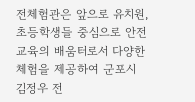전체험관은 앞으로 유치원, 초등학생들 중심으로 안전교육의 배움터로서 다양한 체험을 제공하여 군포시
김정우 전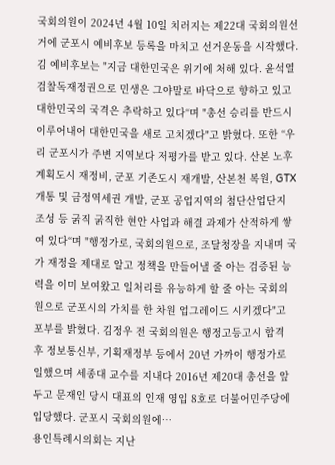국회의원이 2024년 4월 10일 치러지는 제22대 국회의원선거에 군포시 예비후보 등록을 마치고 선거운동을 시작했다. 김 예비후보는 "지금 대한민국은 위기에 처해 있다. 윤석열 검찰독재정권으로 민생은 그야말로 바닥으로 향하고 있고 대한민국의 국격은 추락하고 있다“며 "총선 승리를 반드시 이루어내어 대한민국을 새로 고치겠다"고 밝혔다. 또한 “우리 군포시가 주변 지역보다 저평가를 받고 있다. 산본 노후계획도시 재정비, 군포 기존도시 재개발, 산본천 복원, GTX 개통 및 금정역세권 개발, 군포 공업지역의 첨단산업단지 조성 등 굵직 굵직한 현안 사업과 해결 과제가 산적하게 쌓여 있다“며 "행정가로, 국회의원으로, 조달청장을 지내며 국가 재정을 제대로 알고 정책을 만들어낼 줄 아는 검증된 능력을 이미 보여왔고 일처리를 유능하게 할 줄 아는 국회의원으로 군포시의 가치를 한 차원 업그레이드 시키겠다"고 포부를 밝혔다. 김정우 전 국회의원은 행정고등고시 합격 후 정보통신부, 기획재정부 등에서 20년 가까이 행정가로 일했으며 세종대 교수를 지내다 2016년 제20대 총선을 앞두고 문재인 당시 대표의 인재 영입 8호로 더불어민주당에 입당했다. 군포시 국회의원에…
용인특례시의회는 지난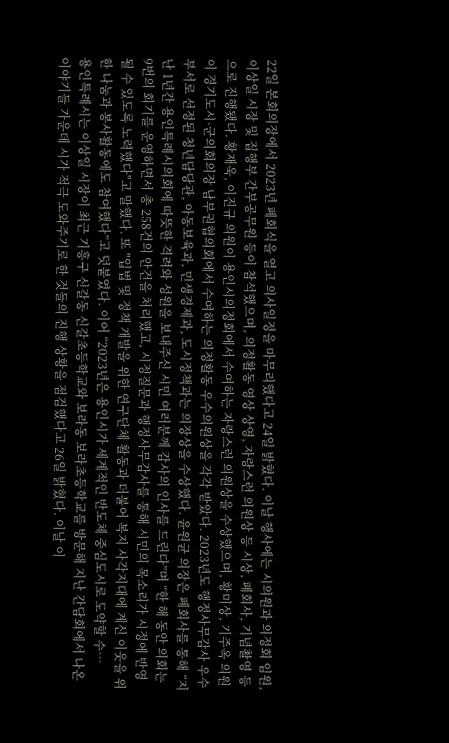22일 본회의장에서 2023년 폐회식을 열고 의사일정을 마무리했다고 24일 밝혔다. 이날 행사에는 시의원과 의정회 임원, 이상일 시장 및 집행부 간부공무원 등이 참석했으며, 의정활동 영상 상영, 자랑스런 의원상 등 시상, 폐회사, 기념촬영 등으로 진행됐다. 황재욱, 이진규 의원이 용인시의정회에서 수여하는 자랑스런 의원상을 수상했으며, 황미상, 기주옥 의원이 경기도시·군의회의장 남부권협의회에서 수여하는 의정활동 우수의원상을 각각 받았다. 2023년도 행정사무감사 우수부서로 선정된 청년담당관, 아동보육과, 민생경제과, 도시정책과는 의장상을 수상했다. 윤원균 의장은 폐회사를 통해 “지난 1년간 용인특례시의회에 따뜻한 격려와 성원을 보내주신 시민 여러분께 감사의 인사를 드린다”며 “한 해 동안 의회는 9번의 회기를 운영하면서 총 258건의 안건을 처리했고, 시정질문과 행정사무감사를 통해 시민의 목소리가 시정에 반영될 수 있도록 노력했다"고 말했다. 또 "입법 및 정책 개발을 위한 연구단체 활동과 더불어 복지 사각지대에 계신 이웃을 위한 나눔과 봉사활동에도 참여했다”고 덧붙였다. 이어 “2023년은 용인시가 세계적인 반도체 중심도시로 도약할 수…
용인특례시는 이상일 시장이 최근 기흥구 신갈동 신갈초등학교와 보라동 보라초등학교를 방문해 지난 간담회에서 나온 이야기들 가운데 시가 적극 도와주기로 한 것들의 진행 상황을 점검했다고 26일 밝혔다. 이날 이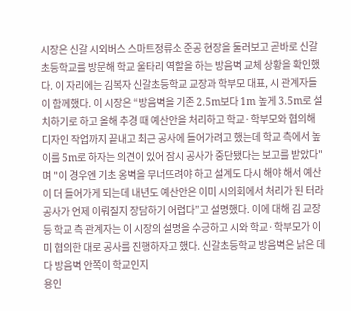시장은 신갈 시외버스 스마트정류소 준공 현장을 둘러보고 곧바로 신갈초등학교를 방문해 학교 울타리 역할을 하는 방음벽 교체 상황을 확인했다. 이 자리에는 김복자 신갈초등학교 교장과 학부모 대표, 시 관계자들이 함께했다. 이 시장은 “방음벽을 기존 2.5m보다 1m 높게 3.5m로 설치하기로 하고 올해 추경 때 예산안을 처리하고 학교·학부모와 협의해 디자인 작업까지 끝내고 최근 공사에 들어가려고 했는데 학교 측에서 높이를 5m로 하자는 의견이 있어 잠시 공사가 중단됐다는 보고를 받았다"며 "이 경우엔 기초 옹벽을 무너뜨려야 하고 설계도 다시 해야 해서 예산이 더 들어가게 되는데 내년도 예산안은 이미 시의회에서 처리가 된 터라 공사가 언제 이뤄질지 장담하기 어렵다”고 설명했다. 이에 대해 김 교장 등 학교 측 관계자는 이 시장의 설명을 수긍하고 시와 학교·학부모가 이미 협의한 대로 공사를 진행하자고 했다. 신갈초등학교 방음벽은 낡은 데다 방음벽 안쪽이 학교인지
용인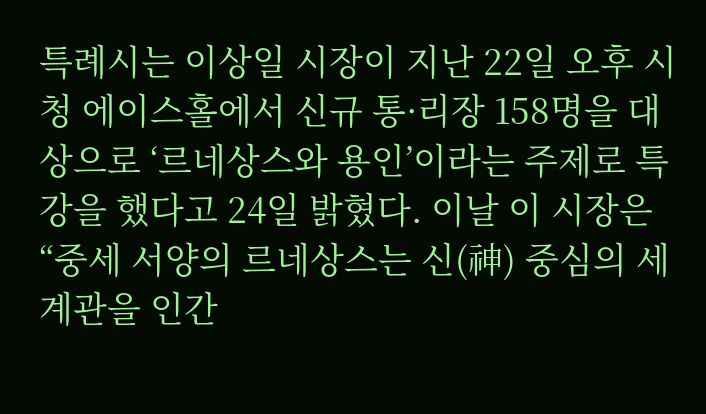특례시는 이상일 시장이 지난 22일 오후 시청 에이스홀에서 신규 통·리장 158명을 대상으로 ‘르네상스와 용인’이라는 주제로 특강을 했다고 24일 밝혔다. 이날 이 시장은 “중세 서양의 르네상스는 신(神) 중심의 세계관을 인간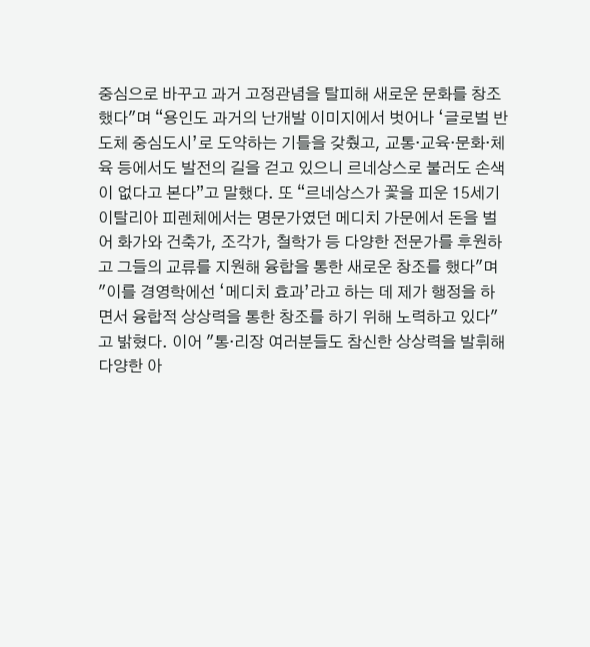중심으로 바꾸고 과거 고정관념을 탈피해 새로운 문화를 창조했다"며 “용인도 과거의 난개발 이미지에서 벗어나 ‘글로벌 반도체 중심도시’로 도약하는 기틀을 갖췄고, 교통·교육·문화·체육 등에서도 발전의 길을 걷고 있으니 르네상스로 불러도 손색이 없다고 본다”고 말했다. 또 “르네상스가 꽃을 피운 15세기 이탈리아 피렌체에서는 명문가였던 메디치 가문에서 돈을 벌어 화가와 건축가, 조각가, 철학가 등 다양한 전문가를 후원하고 그들의 교류를 지원해 융합을 통한 새로운 창조를 했다"며 "이를 경영학에선 ‘메디치 효과’라고 하는 데 제가 행정을 하면서 융합적 상상력을 통한 창조를 하기 위해 노력하고 있다"고 밝혔다. 이어 "통·리장 여러분들도 참신한 상상력을 발휘해 다양한 아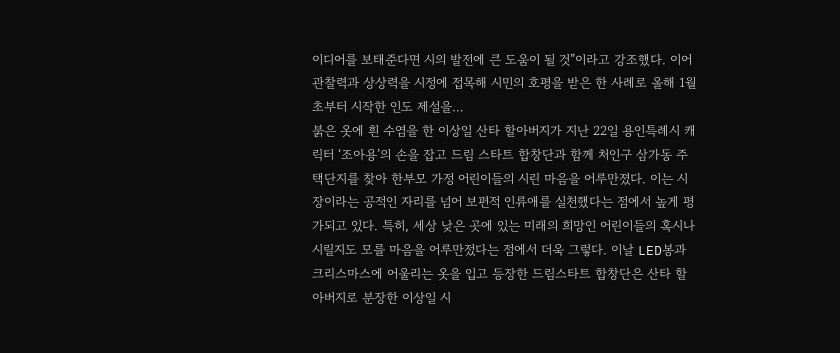이디어를 보태준다면 시의 발전에 큰 도움이 될 것”이라고 강조했다. 이어 관찰력과 상상력을 시정에 접목해 시민의 호평을 받은 한 사례로 올해 1월초부터 시작한 인도 제설을…
붉은 옷에 흰 수염을 한 이상일 산타 할아버지가 지난 22일 용인특례시 캐릭터 ‘조아용’의 손을 잡고 드림 스타트 합창단과 함께 처인구 삼가동 주택단지를 찾아 한부모 가정 어린이들의 시린 마음을 어루만졌다. 이는 시장이라는 공적인 자리를 넘어 보편적 인류애를 실천했다는 점에서 높게 평가되고 있다. 특히, 세상 낮은 곳에 있는 미래의 희망인 어린이들의 혹시나 시릴지도 모를 마음을 어루만젔다는 점에서 더욱 그렇다. 이날 LED봉과 크리스마스에 어울리는 옷을 입고 등장한 드림스타트 합창단은 산타 할아버지로 분장한 이상일 시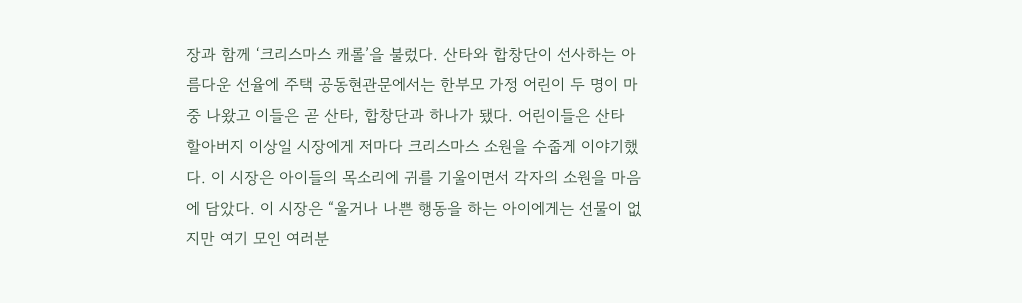장과 함께 ‘크리스마스 캐롤’을 불렀다. 산타와 합창단이 선사하는 아름다운 선율에 주택 공동현관문에서는 한부모 가정 어린이 두 명이 마중 나왔고 이들은 곧 산타, 합창단과 하나가 됐다. 어린이들은 산타 할아버지 이상일 시장에게 저마다 크리스마스 소원을 수줍게 이야기했다. 이 시장은 아이들의 목소리에 귀를 기울이면서 각자의 소원을 마음에 담았다. 이 시장은 “울거나 나쁜 행동을 하는 아이에게는 선물이 없지만 여기 모인 여러분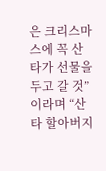은 크리스마스에 꼭 산타가 선물을 두고 갈 것”이라며 “산타 할아버지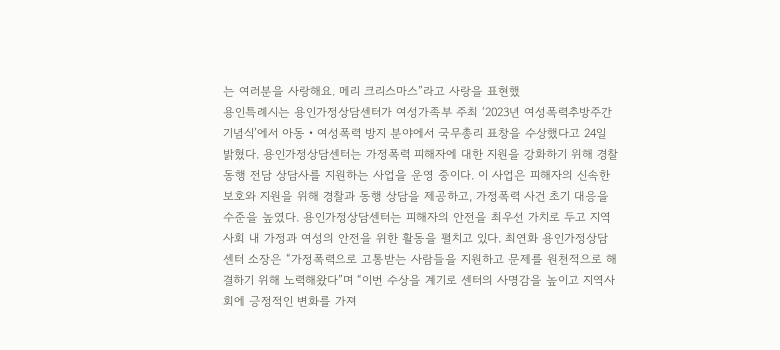는 여러분을 사랑해요. 메리 크리스마스”라고 사랑을 표현했
용인특례시는 용인가정상담센터가 여성가족부 주최 ‘2023년 여성폭력추방주간 기념식’에서 아동‧여성폭력 방지 분야에서 국무총리 표창을 수상했다고 24일 밝혔다. 용인가정상담센터는 가정폭력 피해자에 대한 지원을 강화하기 위해 경찰동행 전담 상담사를 지원하는 사업을 운영 중이다. 이 사업은 피해자의 신속한 보호와 지원을 위해 경찰과 동행 상담을 제공하고, 가정폭력 사건 초기 대응을 수준을 높였다. 용인가정상담센터는 피해자의 안전을 최우선 가치로 두고 지역사회 내 가정과 여성의 안전을 위한 활동을 펼치고 있다. 최연화 용인가정상담센터 소장은 “가정폭력으로 고통받는 사람들을 지원하고 문제를 원천적으로 해결하기 위해 노력해왔다”며 “이번 수상을 계기로 센터의 사명감을 높이고 지역사회에 긍정적인 변화를 가져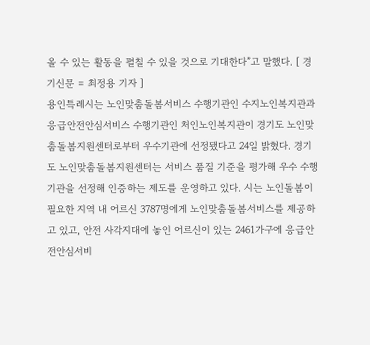올 수 있는 활동을 펼칠 수 있을 것으로 기대한다”고 말했다. [ 경기신문 = 최정용 기자 ]
용인특례시는 노인맞춤돌봄서비스 수행기관인 수지노인복지관과 응급안전안심서비스 수행기관인 처인노인복지관이 경기도 노인맞춤돌봄지원센터로부터 우수기관에 선정됐다고 24일 밝혔다. 경기도 노인맞춤돌봄지원센터는 서비스 품질 기준을 평가해 우수 수행기관을 선정해 인증하는 제도를 운영하고 있다. 시는 노인돌봄이 필요한 지역 내 어르신 3787명에게 노인맞춤돌봄서비스를 제공하고 있고, 안전 사각지대에 놓인 어르신이 있는 2461가구에 응급안전안심서비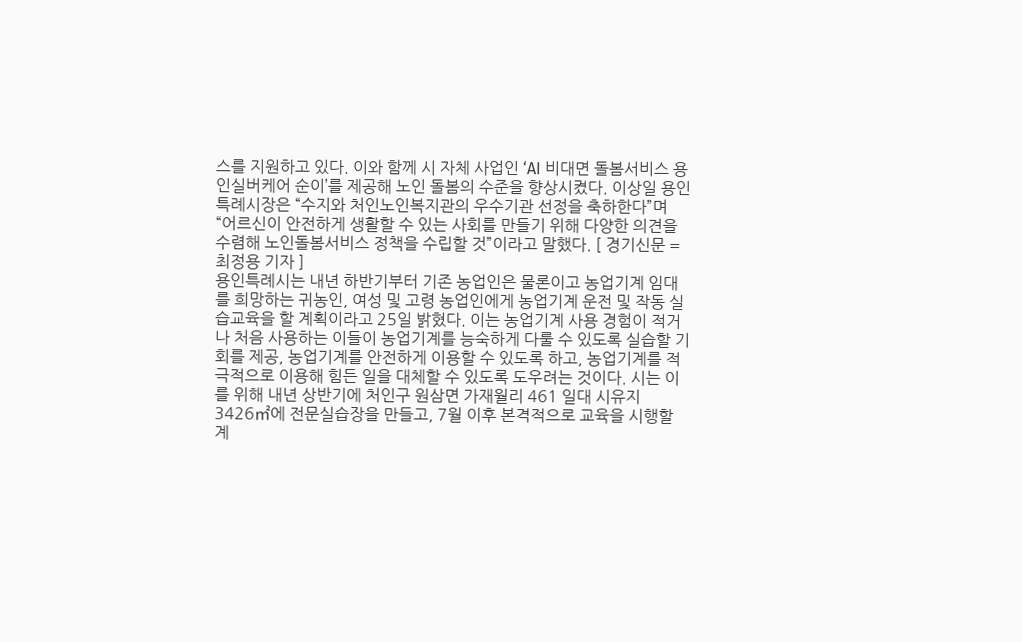스를 지원하고 있다. 이와 함께 시 자체 사업인 ‘AI 비대면 돌봄서비스 용인실버케어 순이’를 제공해 노인 돌봄의 수준을 향상시켰다. 이상일 용인특례시장은 “수지와 처인노인복지관의 우수기관 선정을 축하한다”며 “어르신이 안전하게 생활할 수 있는 사회를 만들기 위해 다양한 의견을 수렴해 노인돌봄서비스 정책을 수립할 것”이라고 말했다. [ 경기신문 = 최정용 기자 ]
용인특례시는 내년 하반기부터 기존 농업인은 물론이고 농업기계 임대를 희망하는 귀농인, 여성 및 고령 농업인에게 농업기계 운전 및 작동 실습교육을 할 계획이라고 25일 밝혔다. 이는 농업기계 사용 경험이 적거나 처음 사용하는 이들이 농업기계를 능숙하게 다룰 수 있도록 실습할 기회를 제공, 농업기계를 안전하게 이용할 수 있도록 하고, 농업기계를 적극적으로 이용해 힘든 일을 대체할 수 있도록 도우려는 것이다. 시는 이를 위해 내년 상반기에 처인구 원삼면 가재월리 461 일대 시유지 3426㎡에 전문실습장을 만들고, 7월 이후 본격적으로 교육을 시행할 계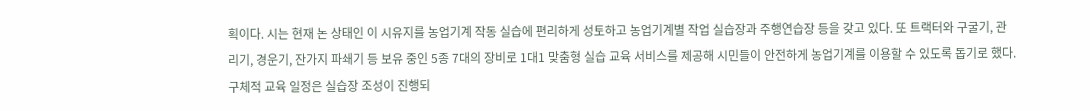획이다. 시는 현재 논 상태인 이 시유지를 농업기계 작동 실습에 편리하게 성토하고 농업기계별 작업 실습장과 주행연습장 등을 갖고 있다. 또 트랙터와 구굴기, 관리기, 경운기, 잔가지 파쇄기 등 보유 중인 5종 7대의 장비로 1대1 맞춤형 실습 교육 서비스를 제공해 시민들이 안전하게 농업기계를 이용할 수 있도록 돕기로 했다. 구체적 교육 일정은 실습장 조성이 진행되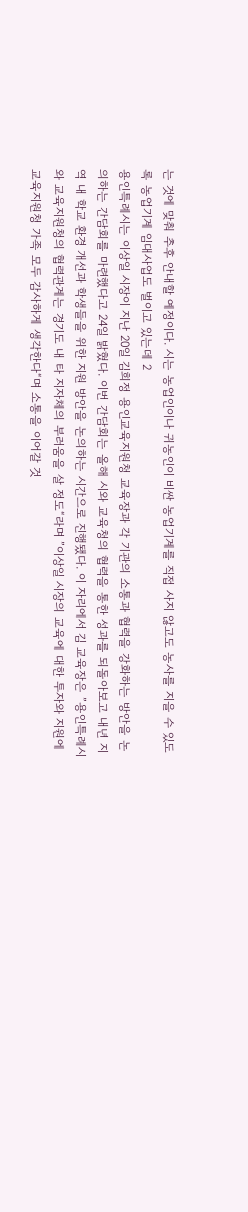는 것에 맞춰 추후 안내할 예정이다. 시는 농업인이나 귀농인이 비싼 농업기계를 직접 사지 않고도 농사를 지을 수 있도록 농업기계 임대사업도 벌이고 있는데 2
용인특례시는 이상일 시장이 지난 20일 김희정 용인교육지원청 교육장과 각 기관의 소통과 협력을 강화하는 방안을 논의하는 간담회를 마련했다고 24일 밝혔다. 이번 간담회는 올해 시와 교육청의 협력을 통한 성과를 되돌아보고 내년 지역 내 학교 환경 개선과 학생들을 위한 지원 방안을 논의하는 시간으로 진행됐다. 이 자리에서 김 교육장은 ”용인특례시와 교육지원청의 협력관계는 경기도 내 타 지자체의 부러움을 살 정도“라며 ”이상일 시장의 교육에 대한 투자와 지원에 교육지원청 가족 모두 감사하게 생각한다“며 소통을 이어갈 것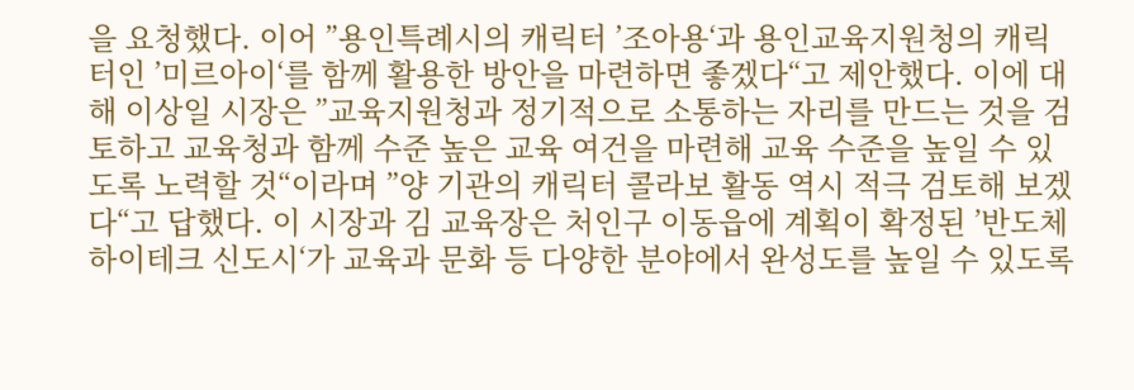을 요청했다. 이어 ”용인특례시의 캐릭터 ’조아용‘과 용인교육지원청의 캐릭터인 ’미르아이‘를 함께 활용한 방안을 마련하면 좋겠다“고 제안했다. 이에 대해 이상일 시장은 ”교육지원청과 정기적으로 소통하는 자리를 만드는 것을 검토하고 교육청과 함께 수준 높은 교육 여건을 마련해 교육 수준을 높일 수 있도록 노력할 것“이라며 ”양 기관의 캐릭터 콜라보 활동 역시 적극 검토해 보겠다“고 답했다. 이 시장과 김 교육장은 처인구 이동읍에 계획이 확정된 ’반도체 하이테크 신도시‘가 교육과 문화 등 다양한 분야에서 완성도를 높일 수 있도록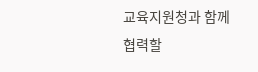교육지원청과 함께 협력할